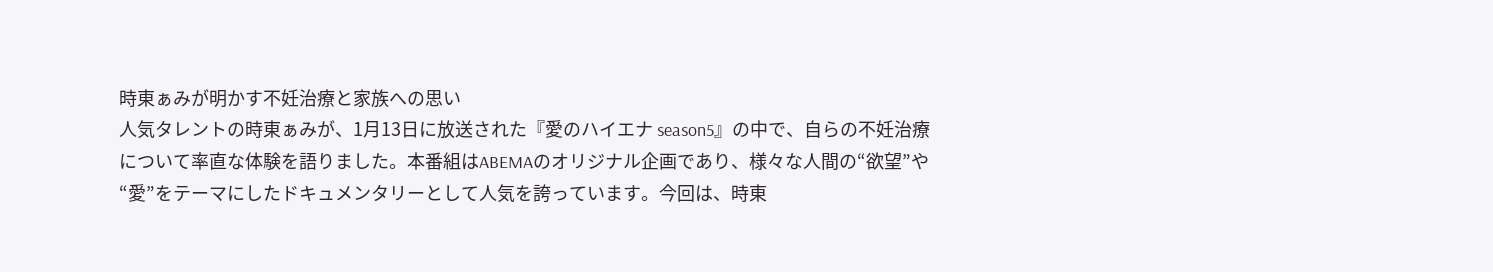時東ぁみが明かす不妊治療と家族への思い
人気タレントの時東ぁみが、1月13日に放送された『愛のハイエナ season5』の中で、自らの不妊治療について率直な体験を語りました。本番組はABEMAのオリジナル企画であり、様々な人間の“欲望”や“愛”をテーマにしたドキュメンタリーとして人気を誇っています。今回は、時東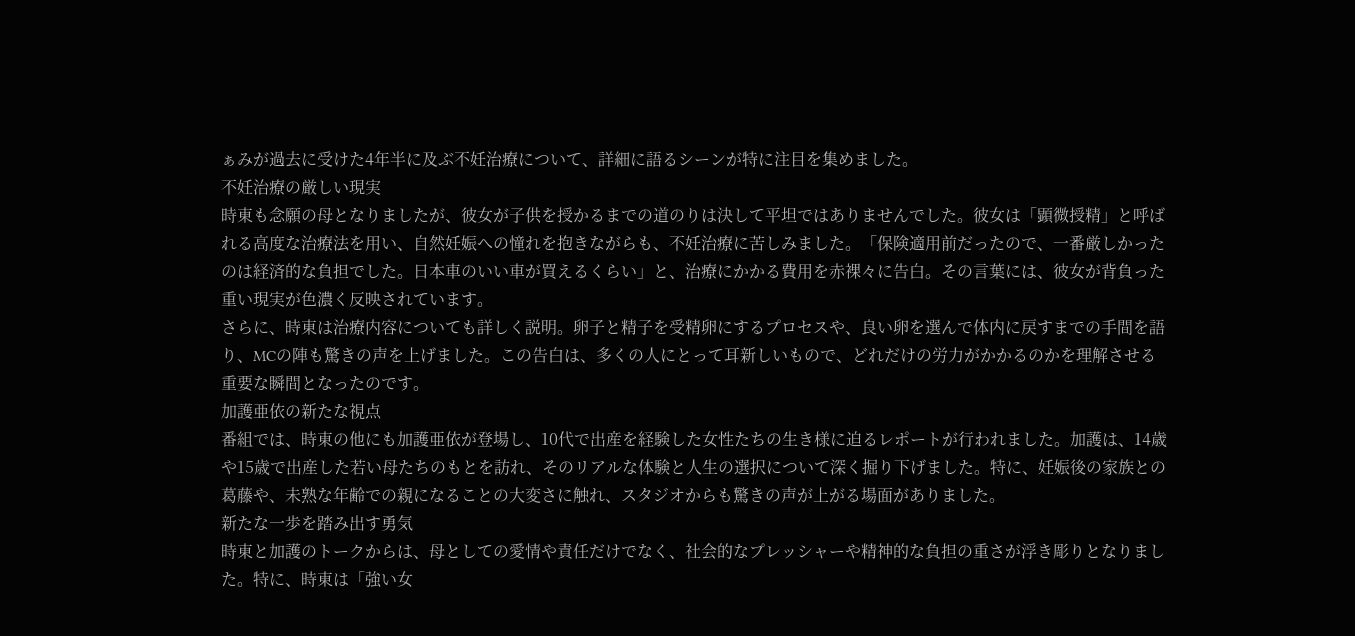ぁみが過去に受けた4年半に及ぶ不妊治療について、詳細に語るシーンが特に注目を集めました。
不妊治療の厳しい現実
時東も念願の母となりましたが、彼女が子供を授かるまでの道のりは決して平坦ではありませんでした。彼女は「顕微授精」と呼ばれる高度な治療法を用い、自然妊娠への憧れを抱きながらも、不妊治療に苦しみました。「保険適用前だったので、一番厳しかったのは経済的な負担でした。日本車のいい車が買えるくらい」と、治療にかかる費用を赤裸々に告白。その言葉には、彼女が背負った重い現実が色濃く反映されています。
さらに、時東は治療内容についても詳しく説明。卵子と精子を受精卵にするプロセスや、良い卵を選んで体内に戻すまでの手間を語り、MCの陣も驚きの声を上げました。この告白は、多くの人にとって耳新しいもので、どれだけの労力がかかるのかを理解させる重要な瞬間となったのです。
加護亜依の新たな視点
番組では、時東の他にも加護亜依が登場し、10代で出産を経験した女性たちの生き様に迫るレポートが行われました。加護は、14歳や15歳で出産した若い母たちのもとを訪れ、そのリアルな体験と人生の選択について深く掘り下げました。特に、妊娠後の家族との葛藤や、未熟な年齢での親になることの大変さに触れ、スタジオからも驚きの声が上がる場面がありました。
新たな一歩を踏み出す勇気
時東と加護のトークからは、母としての愛情や責任だけでなく、社会的なプレッシャーや精神的な負担の重さが浮き彫りとなりました。特に、時東は「強い女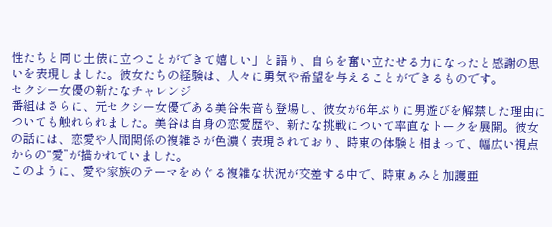性たちと同じ土俵に立つことができて嬉しい」と語り、自らを奮い立たせる力になったと感謝の思いを表現しました。彼女たちの経験は、人々に勇気や希望を与えることができるものです。
セクシー女優の新たなチャレンジ
番組はさらに、元セクシー女優である美谷朱音も登場し、彼女が6年ぶりに男遊びを解禁した理由についても触れられました。美谷は自身の恋愛歴や、新たな挑戦について率直なトークを展開。彼女の話には、恋愛や人間関係の複雑さが色濃く表現されており、時東の体験と相まって、幅広い視点からの“愛”が描かれていました。
このように、愛や家族のテーマをめぐる複雑な状況が交差する中で、時東ぁみと加護亜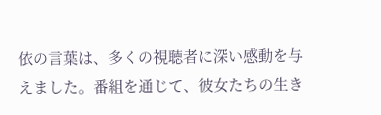依の言葉は、多くの視聴者に深い感動を与えました。番組を通じて、彼女たちの生き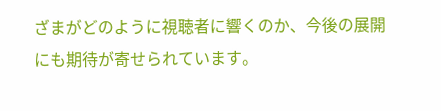ざまがどのように視聴者に響くのか、今後の展開にも期待が寄せられています。